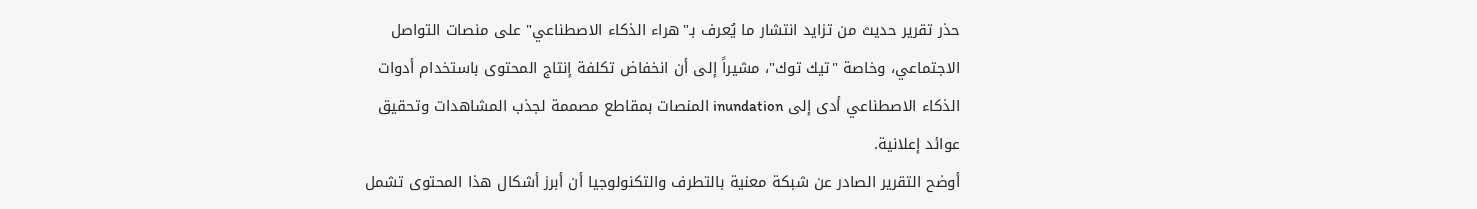حذر تقرير حديث من تزايد انتشار ما يُعرف بـ"هراء الذكاء الاصطناعي" على منصات التواصل الاجتماعي، وخاصة "تيك توك"، مشيراً إلى أن انخفاض تكلفة إنتاج المحتوى باستخدام أدوات الذكاء الاصطناعي أدى إلى inundation المنصات بمقاطع مصممة لجذب المشاهدات وتحقيق عوائد إعلانية.
أوضح التقرير الصادر عن شبكة معنية بالتطرف والتكنولوجيا أن أبرز أشكال هذا المحتوى تشمل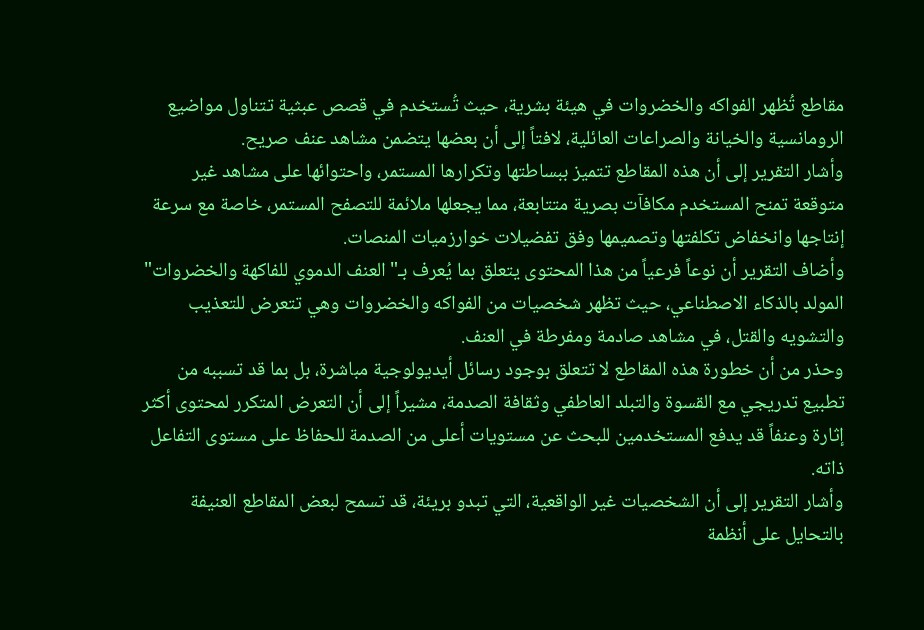مقاطع تُظهر الفواكه والخضروات في هيئة بشرية، حيث تُستخدم في قصص عبثية تتناول مواضيع الرومانسية والخيانة والصراعات العائلية، لافتاً إلى أن بعضها يتضمن مشاهد عنف صريح.
وأشار التقرير إلى أن هذه المقاطع تتميز ببساطتها وتكرارها المستمر، واحتوائها على مشاهد غير متوقعة تمنح المستخدم مكافآت بصرية متتابعة، مما يجعلها ملائمة للتصفح المستمر، خاصة مع سرعة إنتاجها وانخفاض تكلفتها وتصميمها وفق تفضيلات خوارزميات المنصات.
وأضاف التقرير أن نوعاً فرعياً من هذا المحتوى يتعلق بما يُعرف بـ"العنف الدموي للفاكهة والخضروات" المولد بالذكاء الاصطناعي، حيث تظهر شخصيات من الفواكه والخضروات وهي تتعرض للتعذيب والتشويه والقتل، في مشاهد صادمة ومفرطة في العنف.
وحذر من أن خطورة هذه المقاطع لا تتعلق بوجود رسائل أيديولوجية مباشرة، بل بما قد تسببه من تطبيع تدريجي مع القسوة والتبلد العاطفي وثقافة الصدمة، مشيراً إلى أن التعرض المتكرر لمحتوى أكثر إثارة وعنفاً قد يدفع المستخدمين للبحث عن مستويات أعلى من الصدمة للحفاظ على مستوى التفاعل ذاته.
وأشار التقرير إلى أن الشخصيات غير الواقعية، التي تبدو بريئة، قد تسمح لبعض المقاطع العنيفة بالتحايل على أنظمة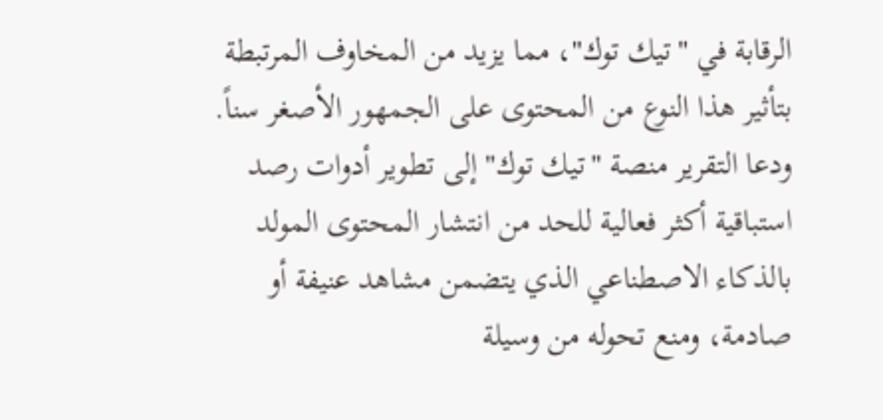الرقابة في "تيك توك"، مما يزيد من المخاوف المرتبطة بتأثير هذا النوع من المحتوى على الجمهور الأصغر سناً.
ودعا التقرير منصة "تيك توك" إلى تطوير أدوات رصد استباقية أكثر فعالية للحد من انتشار المحتوى المولد بالذكاء الاصطناعي الذي يتضمن مشاهد عنيفة أو صادمة، ومنع تحوله من وسيلة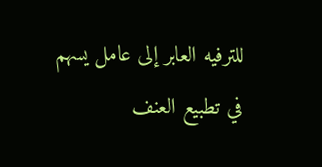للترفيه العابر إلى عامل يسهم في تطبيع العنف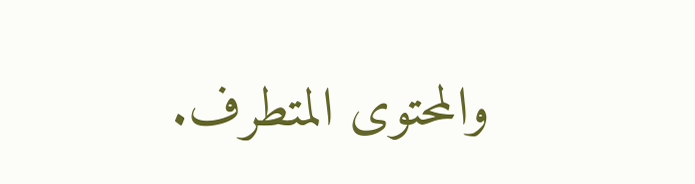والمحتوى المتطرف.